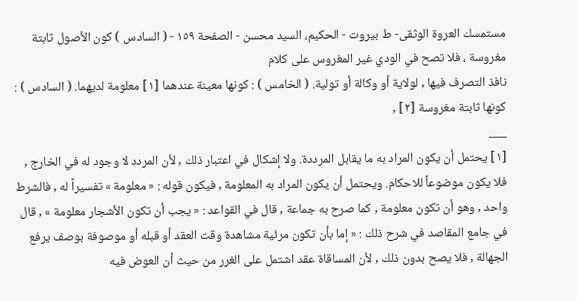مستمسك العروة الوثقى- ط بیروت - الحكيم، السيد محسن - الصفحة ١٥٩ - ( السادس ) كون الأصول ثابتة مغروسة ، فلا تصح في الودي غير المغروس على كلام
نافذ التصرف فيها , لولاية أو وكالة أو تولية. ( الخامس ) : كونها معينة عندهما [١] معلومة لديهما. ( السادس ) : كونها ثابتة مغروسة [٢] ,
___
[١] يحتمل أن يكون المراد به ما يقابل المرددة. ولا إشكال في اعتبار ذلك , لأن المردد لا وجود له في الخارج , فلا يكون موضوعاً للاحكام. ويحتمل أن يكون المراد به المعلومة , فيكون قوله : « معلومة » تفسيراً له , فالشرط واحد , وهو أن تكون معلومة , كما صرح به جماعة , قال في القواعد : « يجب أن تكون الأشجار معلومة » , قال في جامع المقاصد في شرح ذلك : « إما بأن تكون مرئية مشاهدة وقت العقد أو قبله أو موصوفة بوصف يرفع الجهالة , فلا يصح بدون ذلك , لأن المساقاة عقد اشتمل على الغرر من حيث أن العوض فيه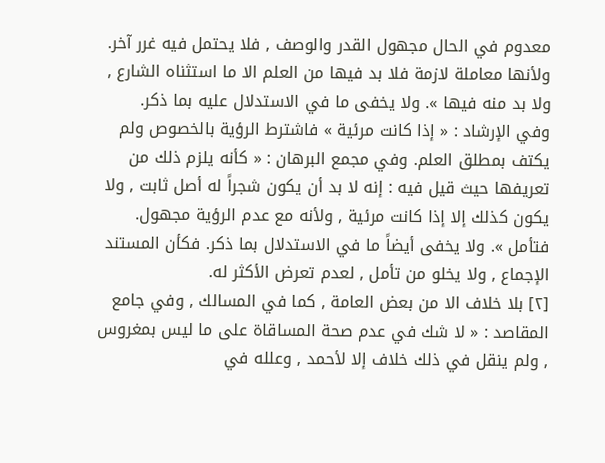معدوم في الحال مجهول القدر والوصف , فلا يحتمل فيه غرر آخر. ولأنها معاملة لازمة فلا بد فيها من العلم الا ما استثناه الشارع , ولا بد منه فيها ». ولا يخفى ما في الاستدلال عليه بما ذكر.
وفي الإرشاد : « إذا كانت مرئية » فاشترط الرؤية بالخصوص ولم يكتف بمطلق العلم. وفي مجمع البرهان : « كأنه يلزم ذلك من تعريفها حيث قيل فيه : إنه لا بد أن يكون شجراً له أصل ثابت , ولا يكون كذلك إلا إذا كانت مرئية , ولأنه مع عدم الرؤية مجهول. فتأمل ». ولا يخفى أيضاً ما في الاستدلال بما ذكر. فكأن المستند الإجماع , ولا يخلو من تأمل , لعدم تعرض الأكثر له.
[٢] بلا خلاف الا من بعض العامة , كما في المسالك , وفي جامع المقاصد : « لا شك في عدم صحة المساقاة على ما ليس بمغروس , ولم ينقل في ذلك خلاف إلا لأحمد , وعلله في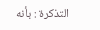التذكرة : بأنه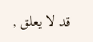قد لا يعلق ,